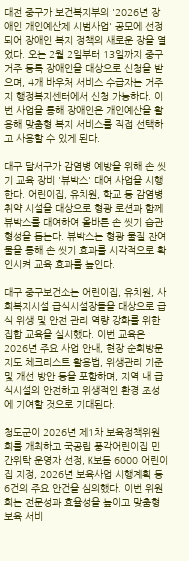대전 중구가 보건복지부의 '2026년 장애인 개인예산제 시범사업' 공모에 선정되어 장애인 복지 정책의 새로운 장을 열었다. 오는 2월 2일부터 13일까지 중구 거주 등록 장애인을 대상으로 신청을 받으며, 4개 바우처 서비스 수급자는 거주지 행정복지센터에서 신청 가능하다. 이번 사업을 통해 장애인은 개인예산을 활용해 맞춤형 복지 서비스를 직접 선택하고 사용할 수 있게 된다.

대구 달서구가 감염병 예방을 위해 손 씻기 교육 장비 '뷰박스' 대여 사업을 시행한다. 어린이집, 유치원, 학교 등 감염병 취약 시설을 대상으로 형광 로션과 함께 뷰박스를 대여하여 올바른 손 씻기 습관 형성을 돕는다. 뷰박스는 형광 물질 잔여물을 통해 손 씻기 효과를 시각적으로 확인시켜 교육 효과를 높인다.

대구 중구보건소는 어린이집, 유치원, 사회복지시설 급식시설장들을 대상으로 급식 위생 및 안전 관리 역량 강화를 위한 집합 교육을 실시했다. 이번 교육은 2026년 주요 사업 안내, 현장 순회방문지도 체크리스트 활용법, 위생관리 기준 및 개선 방안 등을 포함하며, 지역 내 급식시설의 안전하고 위생적인 환경 조성에 기여할 것으로 기대된다.

청도군이 2026년 제1차 보육정책위원회를 개최하고 국공립 풍각어린이집 민간위탁 운영자 선정, K보듬 6000 어린이집 지정, 2026년 보육사업 시행계획 등 6건의 주요 안건을 심의했다. 이번 위원회는 전문성과 효율성을 높이고 맞춤형 보육 서비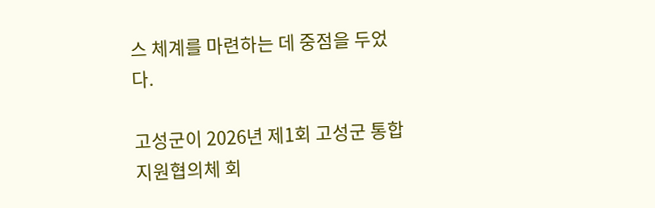스 체계를 마련하는 데 중점을 두었다.

고성군이 2026년 제1회 고성군 통합지원협의체 회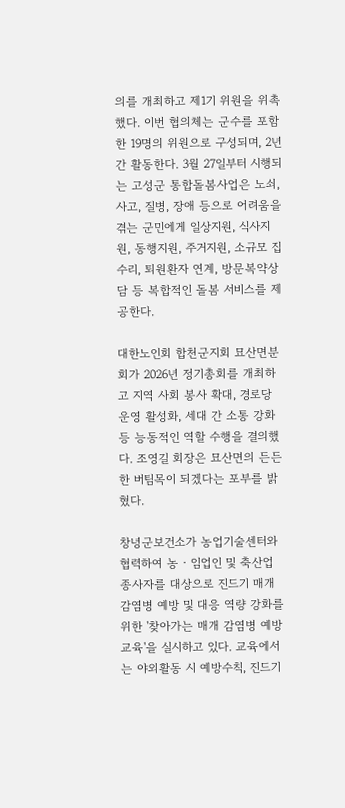의를 개최하고 제1기 위원을 위촉했다. 이번 협의체는 군수를 포함한 19명의 위원으로 구성되며, 2년간 활동한다. 3월 27일부터 시행되는 고성군 통합돌봄사업은 노쇠, 사고, 질병, 장애 등으로 어려움을 겪는 군민에게 일상지원, 식사지원, 동행지원, 주거지원, 소규모 집수리, 퇴원환자 연계, 방문복약상담 등 복합적인 돌봄 서비스를 제공한다.

대한노인회 합천군지회 묘산면분회가 2026년 정기총회를 개최하고 지역 사회 봉사 확대, 경로당 운영 활성화, 세대 간 소통 강화 등 능동적인 역할 수행을 결의했다. 조영길 회장은 묘산면의 든든한 버팀목이 되겠다는 포부를 밝혔다.

창녕군보건소가 농업기술센터와 협력하여 농‧임업인 및 축산업 종사자를 대상으로 진드기 매개 감염병 예방 및 대응 역량 강화를 위한 '찾아가는 매개 감염병 예방교육'을 실시하고 있다. 교육에서는 야외활동 시 예방수칙, 진드기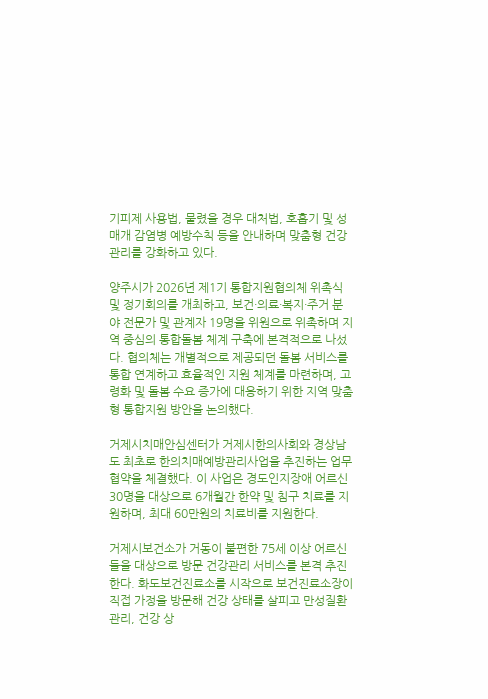기피제 사용법, 물렸을 경우 대처법, 호흡기 및 성매개 감염병 예방수칙 등을 안내하며 맞춤형 건강관리를 강화하고 있다.

양주시가 2026년 제1기 통합지원협의체 위촉식 및 정기회의를 개최하고, 보건·의료·복지·주거 분야 전문가 및 관계자 19명을 위원으로 위촉하며 지역 중심의 통합돌봄 체계 구축에 본격적으로 나섰다. 협의체는 개별적으로 제공되던 돌봄 서비스를 통합 연계하고 효율적인 지원 체계를 마련하며, 고령화 및 돌봄 수요 증가에 대응하기 위한 지역 맞춤형 통합지원 방안을 논의했다.

거제시치매안심센터가 거제시한의사회와 경상남도 최초로 한의치매예방관리사업을 추진하는 업무협약을 체결했다. 이 사업은 경도인지장애 어르신 30명을 대상으로 6개월간 한약 및 침구 치료를 지원하며, 최대 60만원의 치료비를 지원한다.

거제시보건소가 거동이 불편한 75세 이상 어르신들을 대상으로 방문 건강관리 서비스를 본격 추진한다. 화도보건진료소를 시작으로 보건진료소장이 직접 가정을 방문해 건강 상태를 살피고 만성질환 관리, 건강 상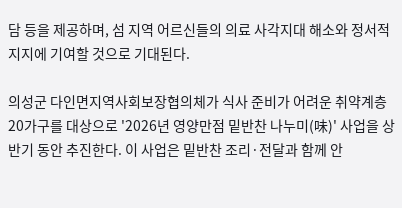담 등을 제공하며, 섬 지역 어르신들의 의료 사각지대 해소와 정서적 지지에 기여할 것으로 기대된다.

의성군 다인면지역사회보장협의체가 식사 준비가 어려운 취약계층 20가구를 대상으로 '2026년 영양만점 밑반찬 나누미(味)' 사업을 상반기 동안 추진한다. 이 사업은 밑반찬 조리·전달과 함께 안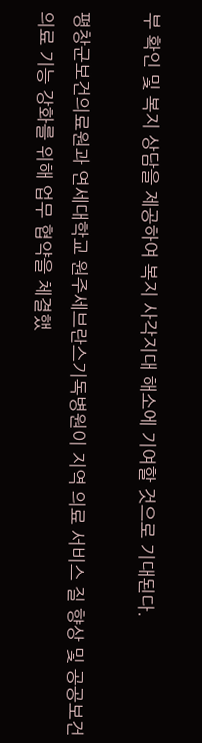부 확인 및 복지 상담을 제공하여 복지 사각지대 해소에 기여할 것으로 기대된다.

평창군보건의료원과 연세대학교 원주세브란스기독병원이 지역 의료 서비스 질 향상 및 공공보건의료 기능 강화를 위해 업무 협약을 체결했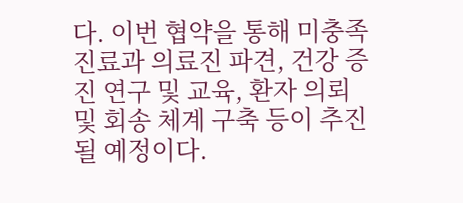다. 이번 협약을 통해 미충족 진료과 의료진 파견, 건강 증진 연구 및 교육, 환자 의뢰 및 회송 체계 구축 등이 추진될 예정이다.